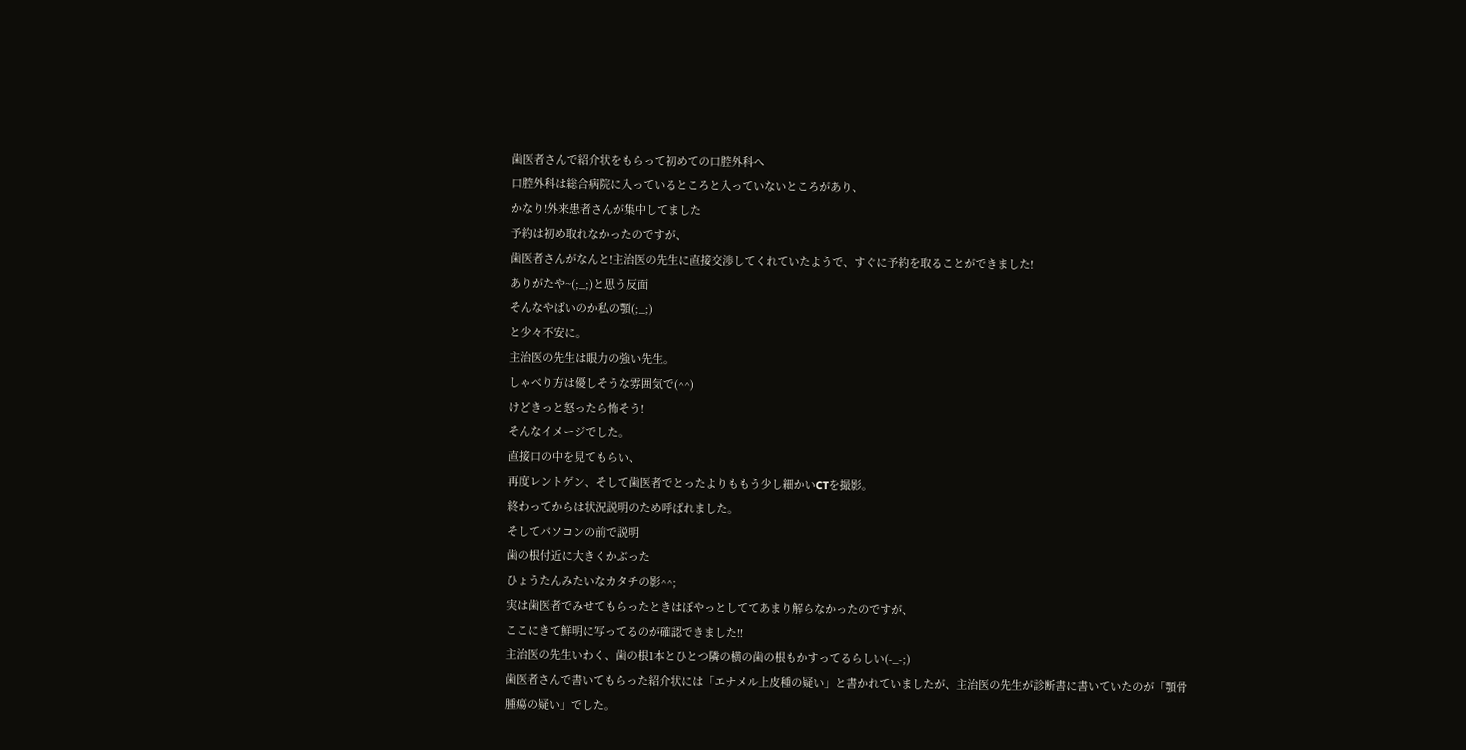歯医者さんで紹介状をもらって初めての口腔外科へ
口腔外科は総合病院に入っているところと入っていないところがあり、
かなり!外来患者さんが集中してました
予約は初め取れなかったのですが、
歯医者さんがなんと!主治医の先生に直接交渉してくれていたようで、すぐに予約を取ることができました!
ありがたや~(;_;)と思う反面
そんなやばいのか私の顎(;_;)
と少々不安に。
主治医の先生は眼力の強い先生。
しゃべり方は優しそうな雰囲気で(^^)
けどきっと怒ったら怖そう!
そんなイメージでした。
直接口の中を見てもらい、
再度レントゲン、そして歯医者でとったよりももう少し細かいCTを撮影。
終わってからは状況説明のため呼ばれました。
そしてパソコンの前で説明
歯の根付近に大きくかぶった
ひょうたんみたいなカタチの影^^;
実は歯医者でみせてもらったときはぼやっとしててあまり解らなかったのですが、
ここにきて鮮明に写ってるのが確認できました!!
主治医の先生いわく、歯の根1本とひとつ隣の横の歯の根もかすってるらしい(-_-;)
歯医者さんで書いてもらった紹介状には「エナメル上皮種の疑い」と書かれていましたが、主治医の先生が診断書に書いていたのが「顎骨腫瘍の疑い」でした。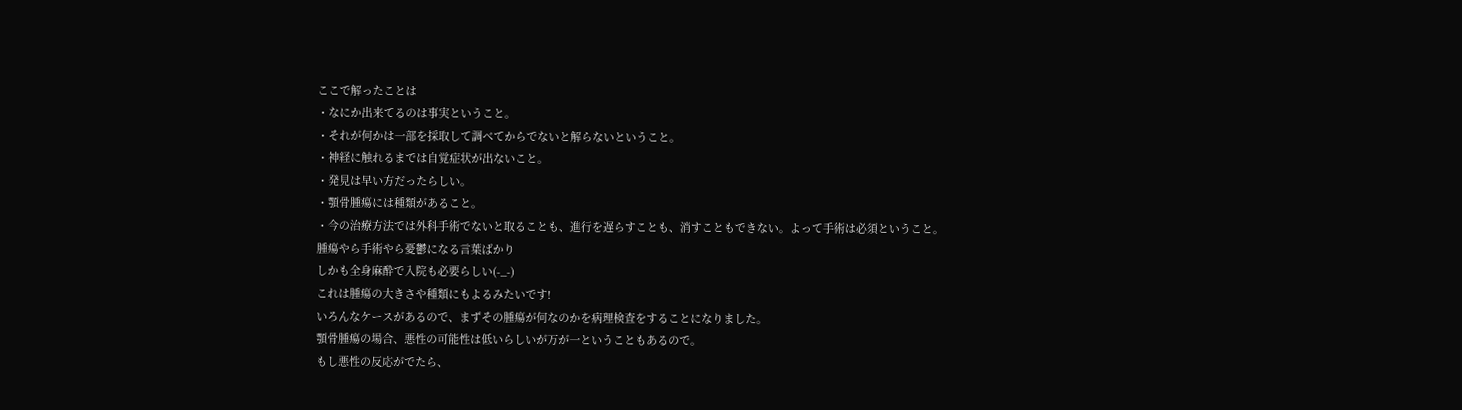ここで解ったことは
・なにか出来てるのは事実ということ。
・それが何かは一部を採取して調べてからでないと解らないということ。
・神経に触れるまでは自覚症状が出ないこと。
・発見は早い方だったらしい。
・顎骨腫瘍には種類があること。
・今の治療方法では外科手術でないと取ることも、進行を遅らすことも、消すこともできない。よって手術は必須ということ。
腫瘍やら手術やら憂鬱になる言葉ばかり
しかも全身麻酔で入院も必要らしい(-_-)
これは腫瘍の大きさや種類にもよるみたいです!
いろんなケースがあるので、まずその腫瘍が何なのかを病理検査をすることになりました。
顎骨腫瘍の場合、悪性の可能性は低いらしいが万が一ということもあるので。
もし悪性の反応がでたら、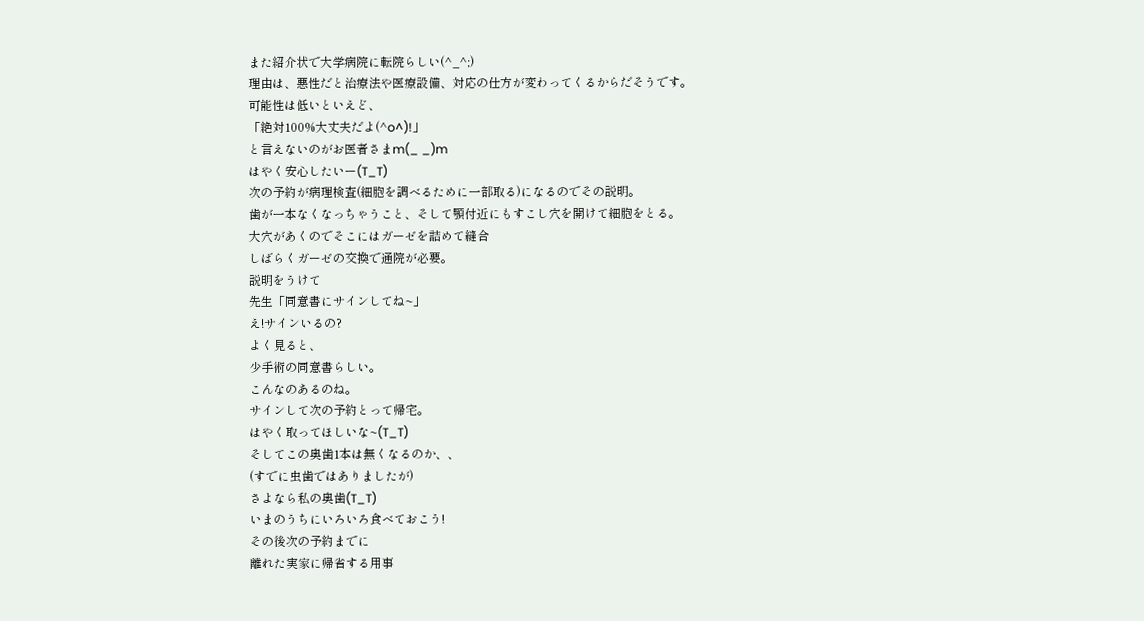また紹介状で大学病院に転院らしい(^_^;)
理由は、悪性だと治療法や医療設備、対応の仕方が変わってくるからだそうです。
可能性は低いといえど、
「絶対100%大丈夫だよ(^o^)!」
と言えないのがお医者さまm(_ _)m
はやく安心したいー(T_T)
次の予約が病理検査(細胞を調べるために一部取る)になるのでその説明。
歯が一本なくなっちゃうこと、そして顎付近にもすこし穴を開けて細胞をとる。
大穴があくのでそこにはガーゼを詰めて縫合
しばらくガーゼの交換で通院が必要。
説明をうけて
先生「同意書にサインしてね~」
え!サインいるの?
よく見ると、
少手術の同意書らしい。
こんなのあるのね。
サインして次の予約とって帰宅。
はやく取ってほしいな~(T_T)
そしてこの奥歯1本は無くなるのか、、
(すでに虫歯ではありましたが)
さよなら私の奥歯(T_T)
いまのうちにいろいろ食べておこう!
その後次の予約までに
離れた実家に帰省する用事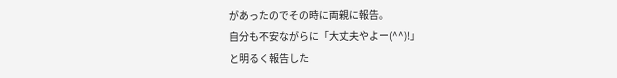があったのでその時に両親に報告。
自分も不安ながらに「大丈夫やよー(^^)!」
と明るく報告した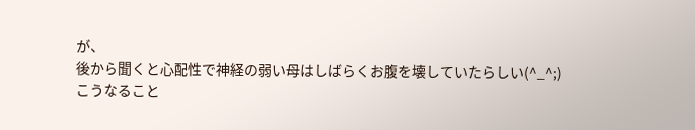が、
後から聞くと心配性で神経の弱い母はしばらくお腹を壊していたらしい(^_^;)
こうなること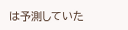は予測していた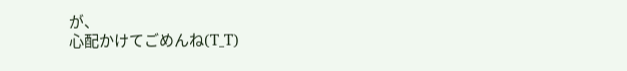が、
心配かけてごめんね(T_T)